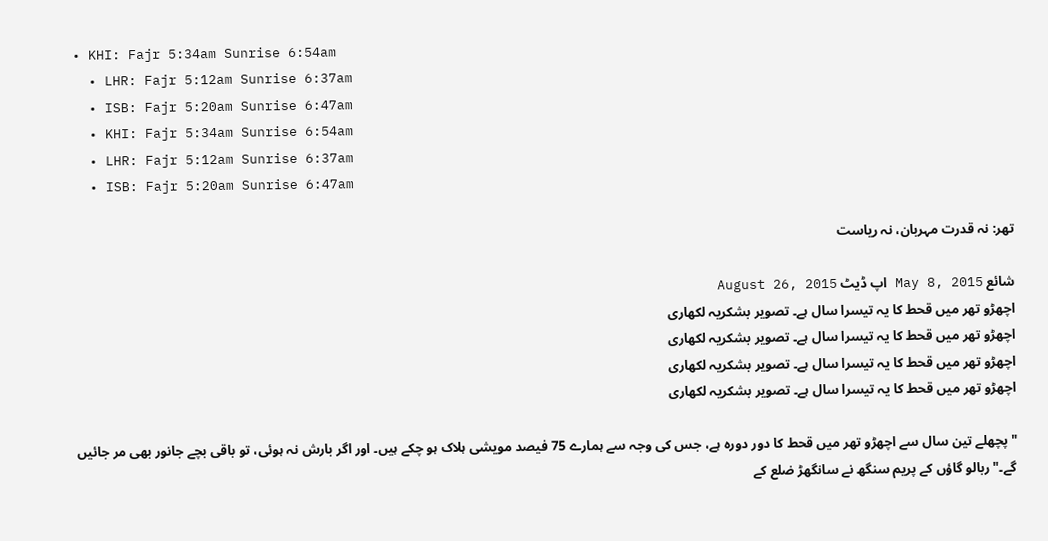• KHI: Fajr 5:34am Sunrise 6:54am
  • LHR: Fajr 5:12am Sunrise 6:37am
  • ISB: Fajr 5:20am Sunrise 6:47am
  • KHI: Fajr 5:34am Sunrise 6:54am
  • LHR: Fajr 5:12am Sunrise 6:37am
  • ISB: Fajr 5:20am Sunrise 6:47am

تھر: نہ قدرت مہربان، نہ ریاست

شائع May 8, 2015 اپ ڈیٹ August 26, 2015
اچھڑو تھر میں قحط کا یہ تیسرا سال ہے۔ تصویر بشکریہ لکھاری
اچھڑو تھر میں قحط کا یہ تیسرا سال ہے۔ تصویر بشکریہ لکھاری
اچھڑو تھر میں قحط کا یہ تیسرا سال ہے۔ تصویر بشکریہ لکھاری
اچھڑو تھر میں قحط کا یہ تیسرا سال ہے۔ تصویر بشکریہ لکھاری

"پچھلے تین سال سے اچھڑو تھر میں قحط کا دور دورہ ہے، جس کی وجہ سے ہمارے 75 فیصد مویشی ہلاک ہو چکے ہیں۔ اور اگر بارش نہ ہوئی، تو باقی بچے جانور بھی مر جائیں گے۔" ربالو گاؤں کے پریم سنگھ نے سانگھڑ ضلع کے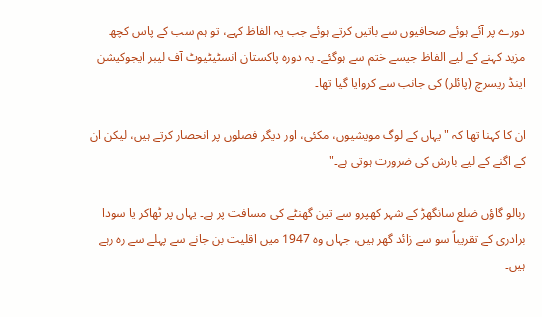دورے پر آئے ہوئے صحافیوں سے باتیں کرتے ہوئے جب یہ الفاظ کہے، تو ہم سب کے پاس کچھ مزید کہنے کے لیے الفاظ جیسے ختم سے ہوگئے۔ یہ دورہ پاکستان انسٹیٹیوٹ آف لیبر ایجوکیشن اینڈ ریسرچ (پائلر) کی جانب سے کروایا گیا تھا۔

ان کا کہنا تھا کہ "یہاں کے لوگ مویشیوں، مکئی، اور دیگر فصلوں پر انحصار کرتے ہیں، لیکن ان کے اگنے کے لیے بارش کی ضرورت ہوتی ہے۔"

ربالو گاؤں ضلع سانگھڑ کے شہر کھپرو سے تین گھنٹے کی مسافت پر ہے۔ یہاں پر ٹھاکر یا سودا برادری کے تقریباً سو سے زائد گھر ہیں، جہاں وہ 1947 میں اقلیت بن جانے سے پہلے سے رہ رہے ہیں۔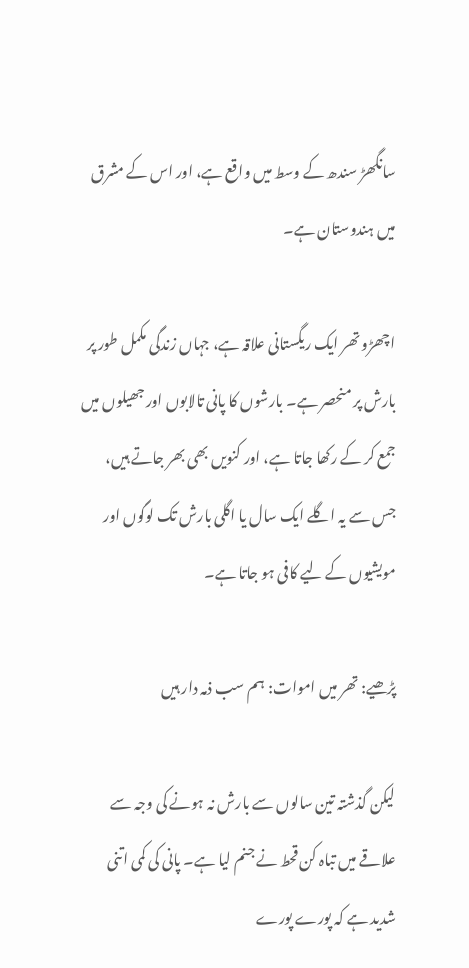سانگھڑ سندھ کے وسط میں واقع ہے، اور اس کے مشرق میں ہندوستان ہے۔

اچھڑو تھر ایک ریگستانی علاقہ ہے، جہاں زندگی مکمل طور پر بارش پر منحصر ہے۔ بارشوں کا پانی تالابوں اور جھیلوں میں جمع کر کے رکھا جاتا ہے، اور کنویں بھی بھر جاتے ہیں، جس سے یہ اگلے ایک سال یا اگلی بارش تک لوگوں اور مویشیوں کے لیے کافی ہو جاتا ہے۔

پڑھیے: تھر میں اموات: ہم سب ذمہ دار ہیں

لیکن گذشتہ تین سالوں سے بارش نہ ہونے کی وجہ سے علاقے میں تباہ کن قحط نے جنم لیا ہے۔ پانی کی کمی اتنی شدید ہے کہ پورے پورے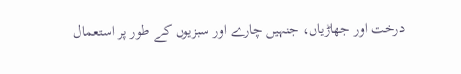درخت اور جھاڑیاں، جنہیں چارے اور سبزیوں کے طور پر استعمال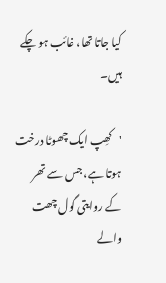کیا جاتا تھا، غائب ہو چکے ہیں۔

'کھِپ ایک چھوٹا درخت ہوتا ہے، جس سے تھر کے روایتی گول چھت والے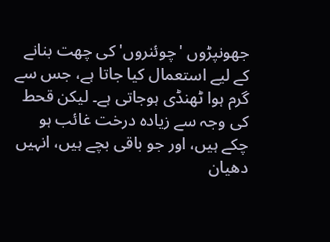جھونپڑوں 'چوئنروں' کی چھت بنانے کے لیے استعمال کیا جاتا ہے، جس سے گرم ہوا ٹھنڈی ہوجاتی ہے۔ لیکن قحط کی وجہ سے زیادہ درخت غائب ہو چکے ہیں، اور جو باقی بچے ہیں، انہیں دھیان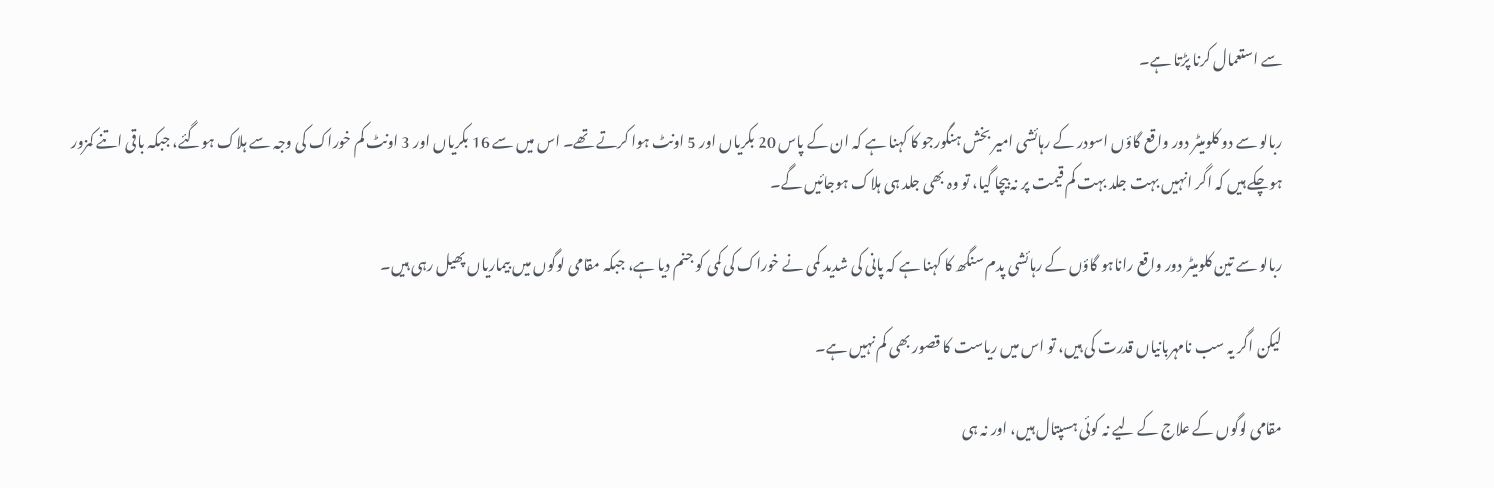سے استعمال کرنا پڑتا ہے۔

ربالو سے دو کلومیٹر دور واقع گاؤں اسودر کے رہائشی امیر بخش ہنگورجو کا کہنا ہے کہ ان کے پاس 20 بکریاں اور 5 اونٹ ہوا کرتے تھے۔ اس میں سے 16 بکریاں اور 3 اونٹ کم خوراک کی وجہ سے ہلاک ہوگئے، جبکہ باقی اتنے کمزور ہوچکے ہیں کہ اگر انہیں بہت جلد بہت کم قیمت پر نہ بیچا گیا، تو وہ بھی جلد ہی ہلاک ہوجائیں گے۔

ربالو سے تین کلومیٹر دور واقع راناہو گاؤں کے رہائشی پدم سنگھ کا کہنا ہے کہ پانی کی شدید کمی نے خوراک کی کمی کو جنم دیا ہے، جبکہ مقامی لوگوں میں بیماریاں پھیل رہی ہیں۔

لیکن اگر یہ سب نامہربانیاں قدرت کی ہیں، تو اس میں ریاست کا قصور بھی کم نہیں ہے۔

مقامی لوگوں کے علاج کے لیے نہ کوئی ہسپتال ہیں، اور نہ ہی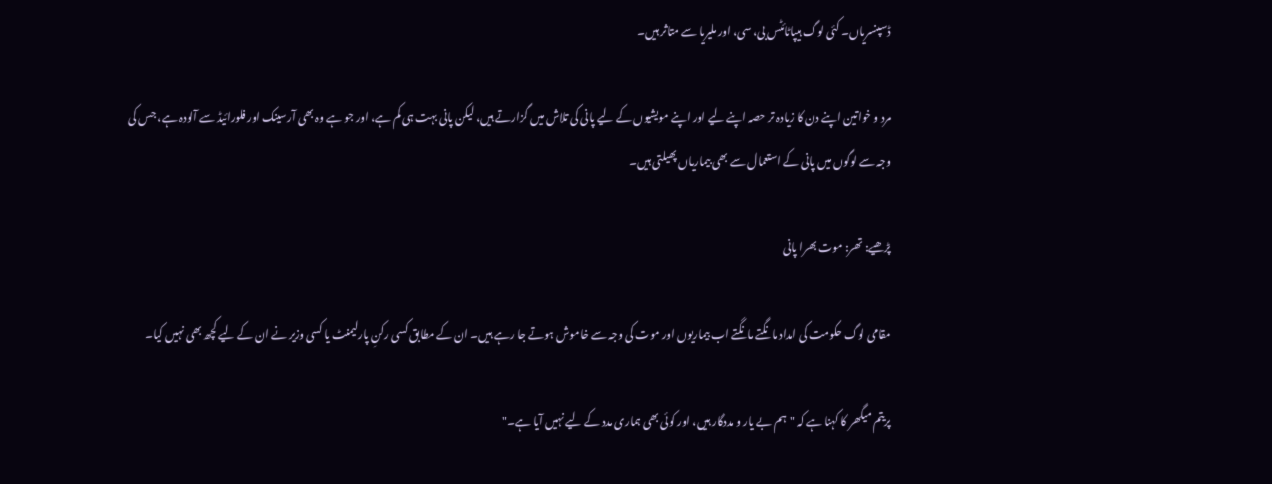ڈسپنسریاں۔ کئی لوگ ہیپاٹائٹس بی، سی، اور ملیریا سے متاثر ہیں۔

مرد و خواتین اپنے دن کا زیادہ تر حصہ اپنے لیے اور اپنے مویشیوں کے لیے پانی کی تلاش میں گزارتے ہیں، لیکن پانی بہت ہی کم ہے، اور جو ہے وہ بھی آرسینک اور فلورائیڈ سے آلودہ ہے، جس کی وجہ سے لوگوں میں پانی کے استعمال سے بھی بیماریاں پھیلتی ہیں۔

پڑھیے: تھر: موت بھرا پانی

مقامی لوگ حکومت کی امداد مانگتے مانگتے اب بیماریوں اور موت کی وجہ سے خاموش ہوتے جا رہے ہیں۔ ان کے مطابق کسی رکنِ پارلیمنٹ یا کسی وزیر نے ان کے لیے کچھ بھی نہیں کیا۔

پریتم میگھر کا کہنا ہے کہ "ہم بے یار و مددگار ہیں، اور کوئی بھی ہماری مدد کے لیے نہیں آیا ہے۔"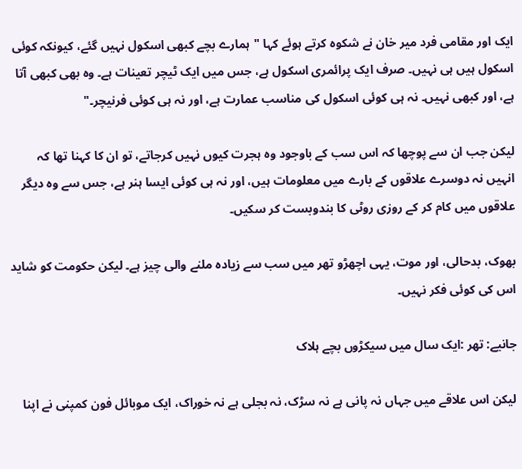ایک اور مقامی فرد میر خان نے شکوہ کرتے ہوئے کہا "ہمارے بچے کبھی اسکول نہیں گئے، کیونکہ کوئی اسکول ہیں ہی نہیں۔ صرف ایک پرائمری اسکول ہے، جس میں ایک ٹیچر تعینات ہے۔ وہ بھی کبھی آتا ہے، اور کبھی نہیں۔ نہ ہی کوئی اسکول کی مناسب عمارت ہے، اور نہ ہی کوئی فرنیچر۔"

لیکن جب ان سے پوچھا کہ اس سب کے باوجود وہ ہجرت کیوں نہیں کرجاتے، تو ان کا کہنا تھا کہ انہیں نہ دوسرے علاقوں کے بارے میں معلومات ہیں، اور نہ ہی کوئی ایسا ہنر ہے، جس سے وہ دیگر علاقوں میں کام کر کے روزی روٹی کا بندوبست کر سکیں۔

بھوک، بدحالی، اور موت، یہی اچھڑو تھر میں سب سے زیادہ ملنے والی چیز ہے۔ لیکن حکومت کو شاید اس کی کوئی فکر نہیں۔

جانیے: تھر :ایک سال میں سیکڑوں بچے ہلاک

لیکن اس علاقے میں جہاں نہ پانی ہے نہ سڑک، نہ بجلی ہے نہ خوراک، ایک موبائل فون کمپنی نے اپنا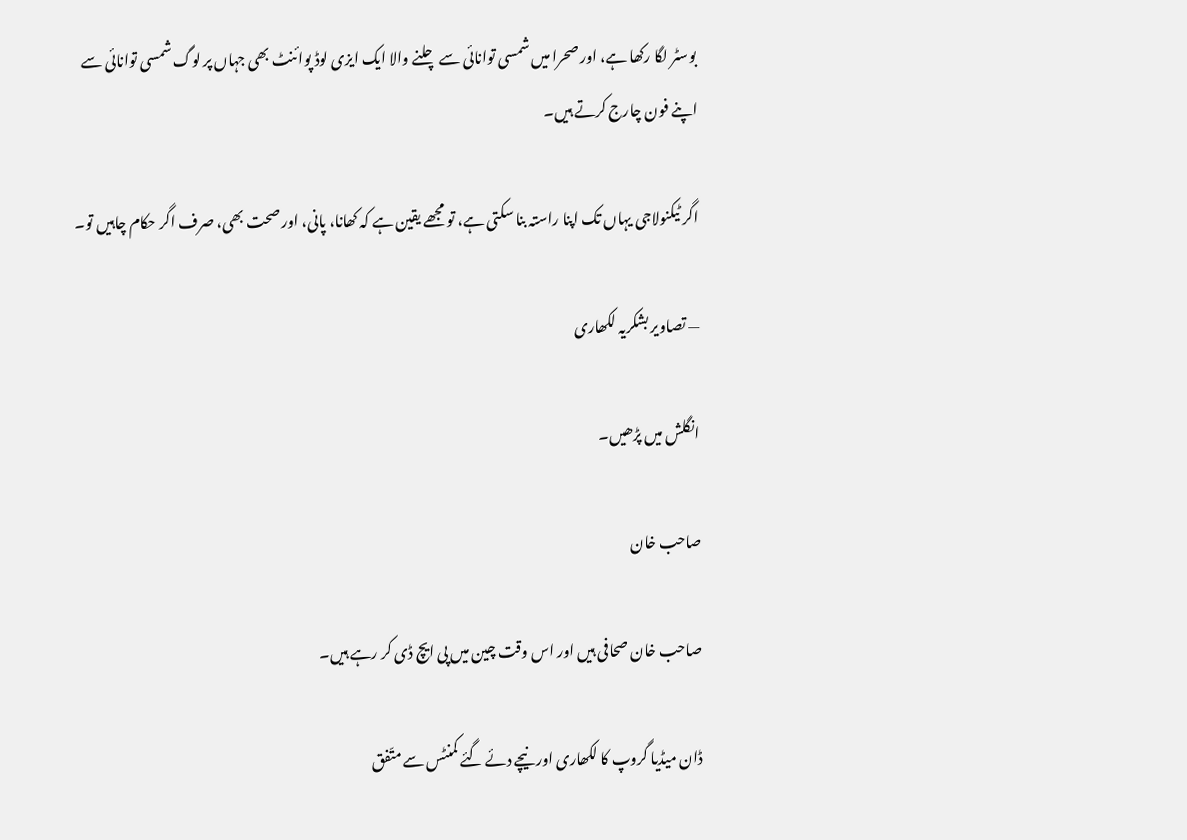بوسٹر لگا رکھا ہے، اور صحرا میں شمسی توانائی سے چلنے والا ایک ایزی لوڈ پوائنٹ بھی جہاں پر لوگ شمسی توانائی سے اپنے فون چارج کرتے ہیں۔

اگر ٹیکنولاجی یہاں تک اپنا راستہ بنا سکتی ہے، تو مجھے یقین ہے کہ کھانا، پانی، اور صحت بھی، صرف اگر حکام چاہیں تو۔

— تصاویر بشکریہ لکھاری

انگلش میں پڑھیں۔

صاحب خان

صاحب خان صحافی ہیں اور اس وقت چین میں پی ایچ ڈی کر رہے ہیں۔

ڈان میڈیا گروپ کا لکھاری اور نیچے دئے گئے کمنٹس سے متّفق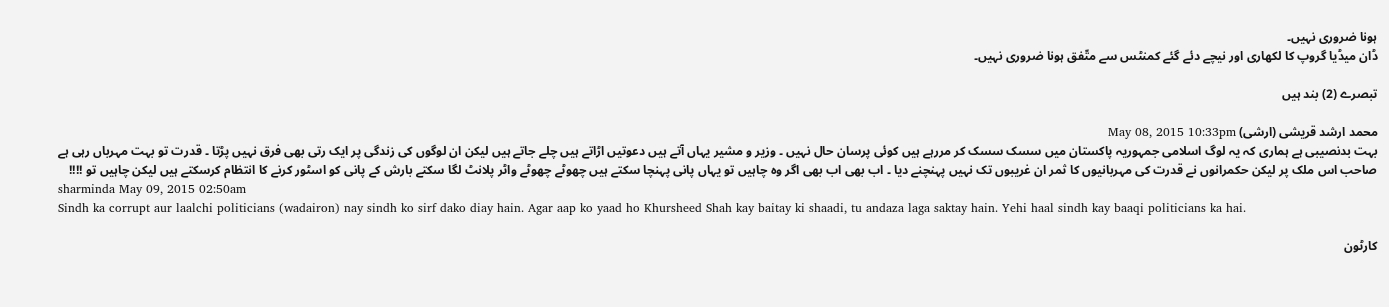ہونا ضروری نہیں۔
ڈان میڈیا گروپ کا لکھاری اور نیچے دئے گئے کمنٹس سے متّفق ہونا ضروری نہیں۔

تبصرے (2) بند ہیں

محمد ارشد قریشی (ارشی) May 08, 2015 10:33pm
بہت بدنصیبی ہے ہماری کہ یہ لوگ اسلامی جمہوریہ پاکستان میں سسک سسک کر مررہے ہیں کوئی پرسان حال نہیں ۔ وزیر و مشیر یہاں آتے ہیں دعوتیں اڑاتے ہیں چلے جاتے ہیں لیکن ان لوگوں کی زندگی پر ایک رتی بھی فرق نہیں پڑتا ۔ قدرت تو بہت مہرباں رہی ہے صاحب اس ملک پر لیکن حکمرانوں نے قدرت کی مہربانیوں کا ثمر ان غریبوں تک نہیں پہنچنے دیا ۔ اب بھی اب بھی اگر وہ چاہیں تو یہاں پانی پہنچا سکتے ہیں چھوٹے چھوٹے واٹر پلانٹ لگا سکتے بارش کے پانی کو اسٹور کرنے کا انتظام کرسکتے ہیں لیکن چاہیں تو !!!!
sharminda May 09, 2015 02:50am
Sindh ka corrupt aur laalchi politicians (wadairon) nay sindh ko sirf dako diay hain. Agar aap ko yaad ho Khursheed Shah kay baitay ki shaadi, tu andaza laga saktay hain. Yehi haal sindh kay baaqi politicians ka hai.

کارٹون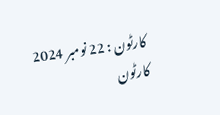کارٹون : 22 نومبر 2024
کارٹون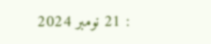: 21 نومبر 2024